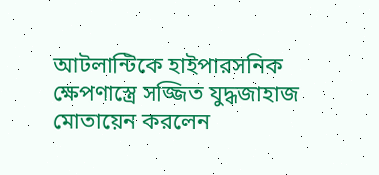আটলান্টিকে হাইপারসনিক ক্ষেপণাস্ত্রে সজ্জিত যুদ্ধজাহাজ মোতায়েন করলেন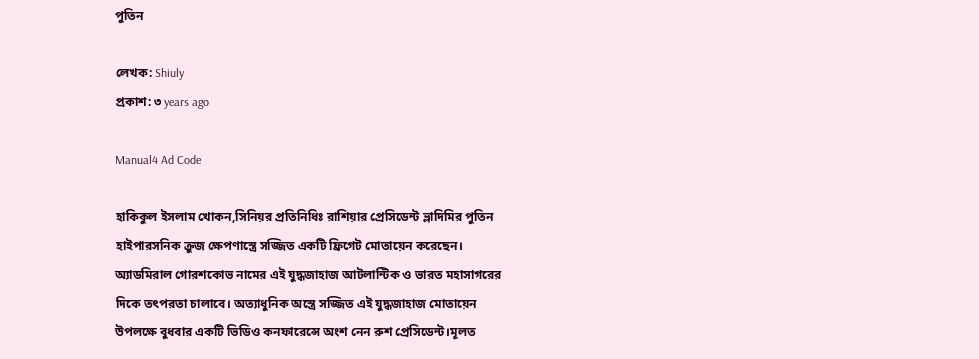পুতিন

লেখক: Shiuly
প্রকাশ: ৩ years ago

Manual4 Ad Code

হাকিকুল ইসলাম খোকন,সিনিয়র প্রতিনিধিঃ রাশিয়ার প্রেসিডেন্ট ভ্লাদিমির পুতিন হাইপারসনিক ক্রুজ ক্ষেপণাস্ত্রে সজ্জিত একটি ফ্রিগেট মোতায়েন করেছেন। অ্যাডমিরাল গোরশকোভ নামের এই যুদ্ধজাহাজ আটলান্টিক ও ভারত মহাসাগরের দিকে তৎপরতা চালাবে। অত্যাধুনিক অস্ত্রে সজ্জিত এই যুদ্ধজাহাজ মোতায়েন উপলক্ষে বুধবার একটি ভিডিও কনফারেন্সে অংশ নেন রুশ প্রেসিডেন্ট।মূলত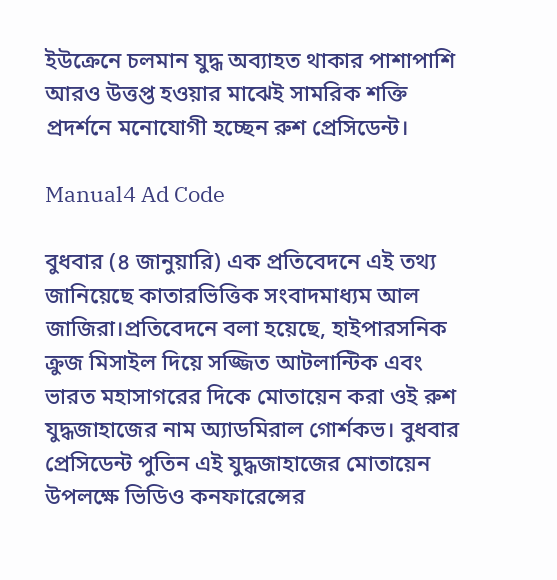ইউক্রেনে চলমান যুদ্ধ অব্যাহত থাকার পাশাপাশি আরও উত্তপ্ত হওয়ার মাঝেই সামরিক শক্তি প্রদর্শনে মনোযোগী হচ্ছেন রুশ প্রেসিডেন্ট।

Manual4 Ad Code

বুধবার (৪ জানুয়ারি) এক প্রতিবেদনে এই তথ্য জানিয়েছে কাতারভিত্তিক সংবাদমাধ্যম আল জাজিরা।প্রতিবেদনে বলা হয়েছে, হাইপারসনিক ক্রুজ মিসাইল দিয়ে সজ্জিত আটলান্টিক এবং ভারত মহাসাগরের দিকে মোতায়েন করা ওই রুশ যুদ্ধজাহাজের নাম অ্যাডমিরাল গোর্শকভ। বুধবার প্রেসিডেন্ট পুতিন এই যুদ্ধজাহাজের মোতায়েন উপলক্ষে ভিডিও কনফারেন্সের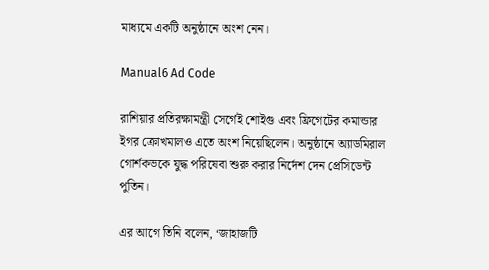মাধ্যমে একটি অনুষ্ঠানে অংশ নেন।

Manual6 Ad Code

রাশিয়ার প্রতিরক্ষামন্ত্রী সের্গেই শোইগু এবং ফ্রিগেটের কমান্ডার ইগর ক্রোখমালও এতে অংশ নিয়েছিলেন। অনুষ্ঠানে অ্যাডমিরাল গোর্শকভকে যুদ্ধ পরিষেবা শুরু করার নির্দেশ দেন প্রেসিডেন্ট পুতিন।

এর আগে তিনি বলেন, ‘জাহাজটি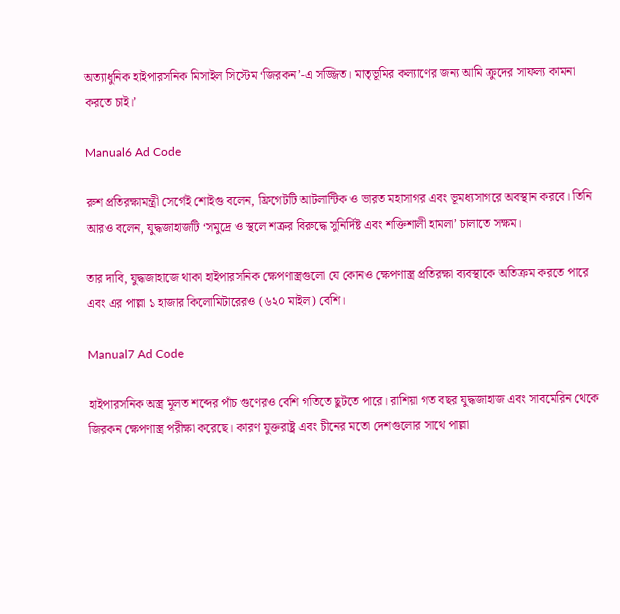অত্যাধুনিক হাইপারসনিক মিসাইল সিস্টেম ‘জিরকন’-এ সজ্জিত। মাতৃভূমির কল্যাণের জন্য আমি ক্রুদের সাফল্য কামনা করতে চাই।’

Manual6 Ad Code

রুশ প্রতিরক্ষামন্ত্রী সের্গেই শোইগু বলেন, ফ্রিগেটটি আটলান্টিক ও ভারত মহাসাগর এবং ভূমধ্যসাগরে অবস্থান করবে। তিনি আরও বলেন, যুদ্ধজাহাজটি ‘সমুদ্রে ও স্থলে শত্রুর বিরুদ্ধে সুনির্দিষ্ট এবং শক্তিশালী হামলা’ চালাতে সক্ষম।

তার দাবি, যুদ্ধজাহাজে থাকা হাইপারসনিক ক্ষেপণাস্ত্রগুলো যে কোনও ক্ষেপণাস্ত্র প্রতিরক্ষা ব্যবস্থাকে অতিক্রম করতে পারে এবং এর পাল্লা ১ হাজার কিলোমিটারেরও (৬২০ মাইল) বেশি।

Manual7 Ad Code

হাইপারসনিক অস্ত্র মূলত শব্দের পাঁচ গুণেরও বেশি গতিতে ছুটতে পারে। রাশিয়া গত বছর যুদ্ধজাহাজ এবং সাবমেরিন থেকে জিরকন ক্ষেপণাস্ত্র পরীক্ষা করেছে। কারণ যুক্তরাষ্ট্র এবং চীনের মতো দেশগুলোর সাথে পাল্লা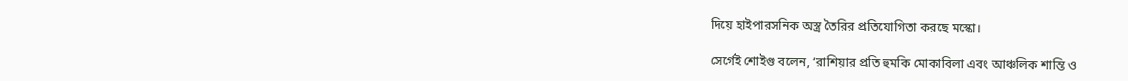দিয়ে হাইপারসনিক অস্ত্র তৈরির প্রতিযোগিতা করছে মস্কো।

সের্গেই শোইগু বলেন, ‘রাশিয়ার প্রতি হুমকি মোকাবিলা এবং আঞ্চলিক শান্তি ও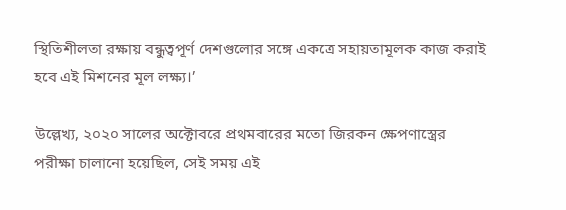স্থিতিশীলতা রক্ষায় বন্ধুত্বপূর্ণ দেশগুলোর সঙ্গে একত্রে সহায়তামূলক কাজ করাই হবে এই মিশনের মূল লক্ষ্য।’

উল্লেখ্য, ২০২০ সালের অক্টোবরে প্রথমবারের মতো জিরকন ক্ষেপণাস্ত্রের পরীক্ষা চালানো হয়েছিল, সেই সময় এই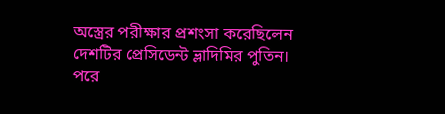অস্ত্রের পরীক্ষার প্রশংসা করেছিলেন দেশটির প্রেসিডেন্ট ভ্লাদিমির পুতিন। পরে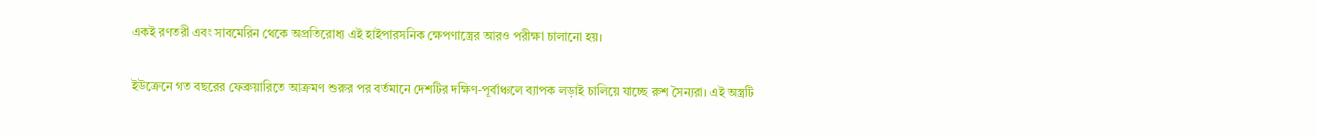একই রণতরী এবং সাবমেরিন থেকে অপ্রতিরোধ্য এই হাইপারসনিক ক্ষেপণাস্ত্রের আরও পরীক্ষা চালানো হয়।

ইউক্রেনে গত বছরের ফেব্রুয়ারিতে আক্রমণ শুরুর পর বর্তমানে দেশটির দক্ষিণ-পূর্বাঞ্চলে ব্যাপক লড়াই চালিয়ে যাচ্ছে রুশ সৈন্যরা। এই অস্ত্রটি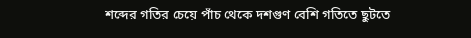শব্দের গতির চেয়ে পাঁচ থেকে দশগুণ বেশি গতিতে ছুটতে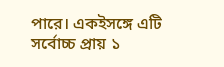পারে। একইসঙ্গে এটি সর্বোচ্চ প্রায় ১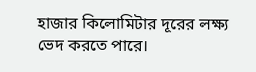হাজার কিলোমিটার দূরের লক্ষ্য ভেদ করতে পারে।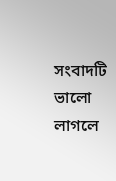সংবাদটি ভালো লাগলে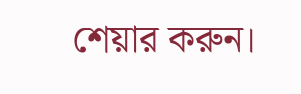শেয়ার করুন।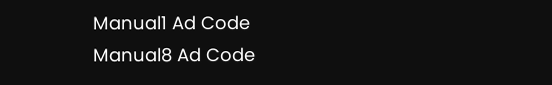Manual1 Ad Code
Manual8 Ad Code